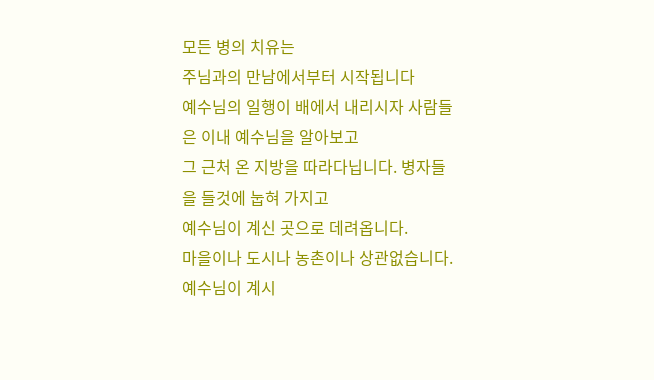모든 병의 치유는
주님과의 만남에서부터 시작됩니다
예수님의 일행이 배에서 내리시자 사람들은 이내 예수님을 알아보고
그 근처 온 지방을 따라다닙니다. 병자들을 들것에 눕혀 가지고
예수님이 계신 곳으로 데려옵니다.
마을이나 도시나 농촌이나 상관없습니다.
예수님이 계시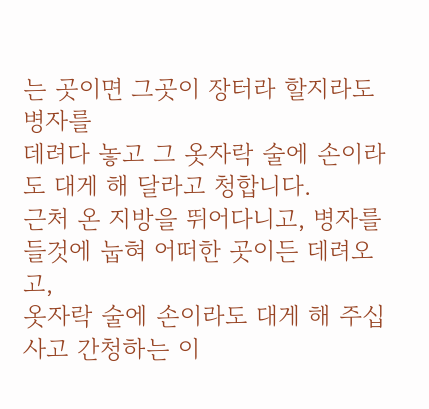는 곳이면 그곳이 장터라 할지라도 병자를
데려다 놓고 그 옷자락 술에 손이라도 대게 해 달라고 청합니다.
근처 온 지방을 뛰어다니고, 병자를 들것에 눕혀 어떠한 곳이든 데려오고,
옷자락 술에 손이라도 대게 해 주십사고 간청하는 이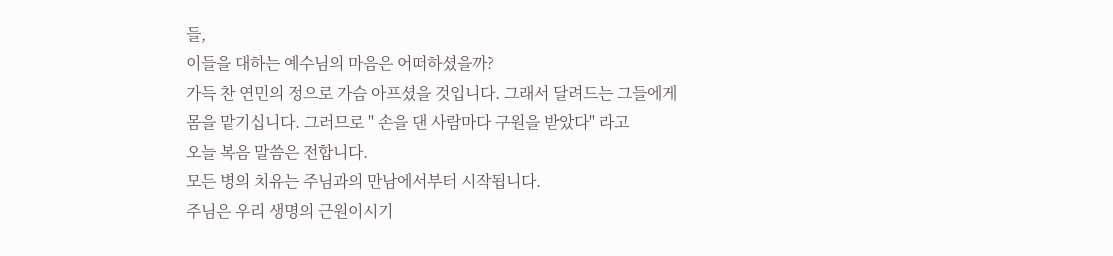들,
이들을 대하는 예수님의 마음은 어떠하셨을까?
가득 찬 연민의 정으로 가슴 아프셨을 것입니다. 그래서 달려드는 그들에게
몸을 맡기십니다. 그러므로 " 손을 댄 사람마다 구원을 받았다" 라고
오늘 복음 말씀은 전합니다.
모든 병의 치유는 주님과의 만남에서부터 시작됩니다.
주님은 우리 생명의 근원이시기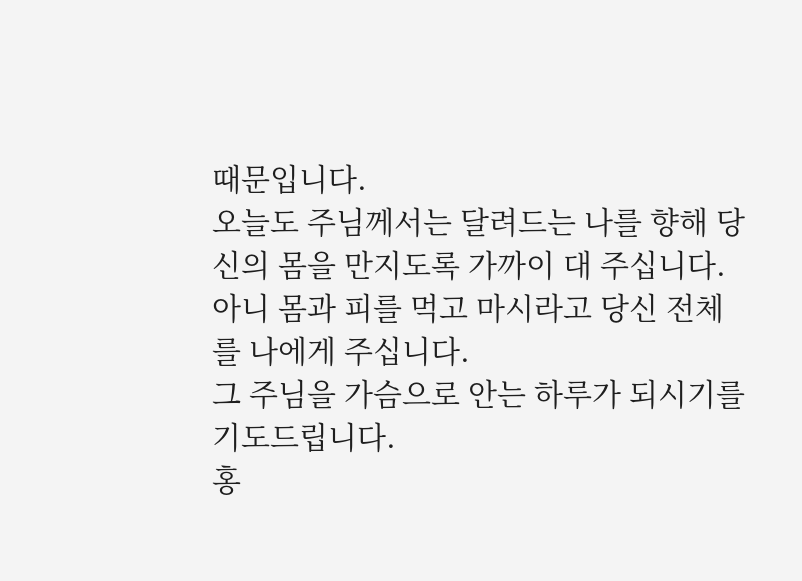때문입니다.
오늘도 주님께서는 달려드는 나를 향해 당신의 몸을 만지도록 가까이 대 주십니다.아니 몸과 피를 먹고 마시라고 당신 전체를 나에게 주십니다.
그 주님을 가슴으로 안는 하루가 되시기를 기도드립니다.
홍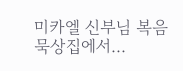미카엘 신부님 복음 묵상집에서...